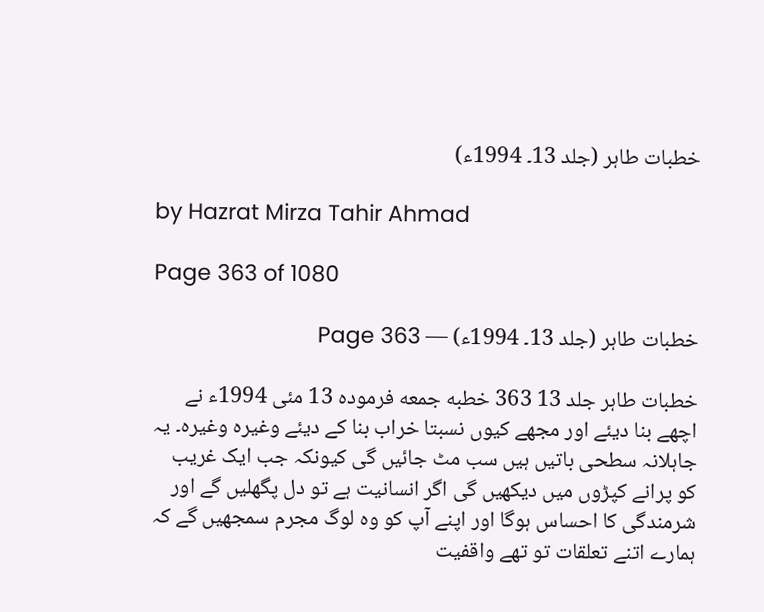خطبات طاہر (جلد 13۔ 1994ء)

by Hazrat Mirza Tahir Ahmad

Page 363 of 1080

خطبات طاہر (جلد 13۔ 1994ء) — Page 363

خطبات طاہر جلد 13 363 خطبه جمعه فرمودہ 13 مئی 1994ء نے اچھے بنا دیئے اور مجھے کیوں نسبتا خراب بنا کے دیئے وغیرہ وغیرہ۔ یہ جاہلانہ سطحی باتیں ہیں سب مٹ جائیں گی کیونکہ جب ایک غریب کو پرانے کپڑوں میں دیکھیں گی اگر انسانیت ہے تو دل پگھلیں گے اور شرمندگی کا احساس ہوگا اور اپنے آپ کو وہ لوگ مجرم سمجھیں گے کہ ہمارے اتنے تعلقات تو تھے واقفیت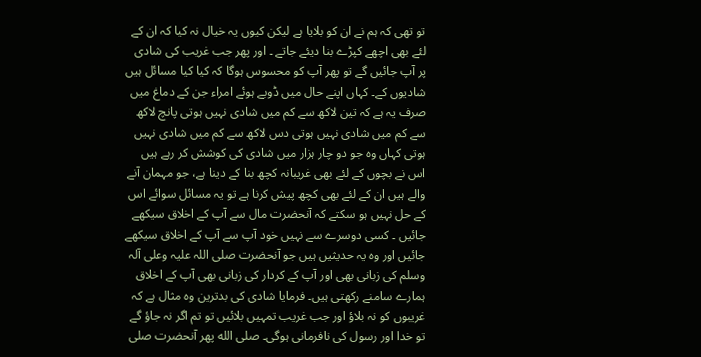تو تھی کہ ہم نے ان کو بلایا ہے لیکن کیوں یہ خیال نہ کیا کہ ان کے لئے بھی اچھے کپڑے بنا دیئے جاتے ۔ اور پھر جب غریب کی شادی پر آپ جائیں گے تو پھر آپ کو محسوس ہوگا کہ کیا کیا مسائل ہیں شادیوں کے۔ کہاں اپنے حال میں ڈوبے ہوئے امراء جن کے دماغ میں صرف یہ ہے کہ تین لاکھ سے کم میں شادی نہیں ہوتی پانچ لاکھ سے کم میں شادی نہیں ہوتی دس لاکھ سے کم میں شادی نہیں ہوتی کہاں وہ جو دو چار ہزار میں شادی کی کوشش کر رہے ہیں اس نے بچوں کے لئے بھی غریبانہ کچھ بنا کے دینا ہے، جو مہمان آنے والے ہیں ان کے لئے بھی کچھ پیش کرنا ہے تو یہ مسائل سوائے اس کے حل نہیں ہو سکتے کہ آنحضرت مال سے آپ کے اخلاق سیکھے جائیں ۔ کسی دوسرے سے نہیں خود آپ سے آپ کے اخلاق سیکھے جائیں اور وہ یہ حدیثیں ہیں جو آنحضرت صلی اللہ علیہ وعلی آلہ وسلم کی زبانی بھی اور آپ کے کردار کی زبانی بھی آپ کے اخلاق ہمارے سامنے رکھتی ہیں۔ فرمایا شادی کی بدترین وہ مثال ہے کہ غریبوں کو نہ بلاؤ اور جب غریب تمہیں بلائیں تو تم اگر نہ جاؤ گے تو خدا اور رسول کی نافرمانی ہوگی۔ صلى الله پھر آنحضرت صلى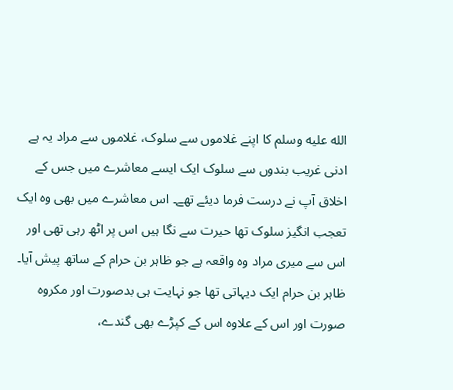الله عليه وسلم کا اپنے غلاموں سے سلوک، غلاموں سے مراد یہ ہے ادنی غریب بندوں سے سلوک ایک ایسے معاشرے میں جس کے اخلاق آپ نے درست فرما دیئے تھے۔ اس معاشرے میں بھی وہ ایک تعجب انگیز سلوک تھا حیرت سے نگا ہیں اس پر اٹھ رہی تھی اور اس سے میری مراد وہ واقعہ ہے جو ظاہر بن حرام کے ساتھ پیش آیا۔ ظاہر بن حرام ایک دیہاتی تھا جو نہایت ہی بدصورت اور مکروہ صورت اور اس کے علاوہ اس کے کپڑے بھی گندے،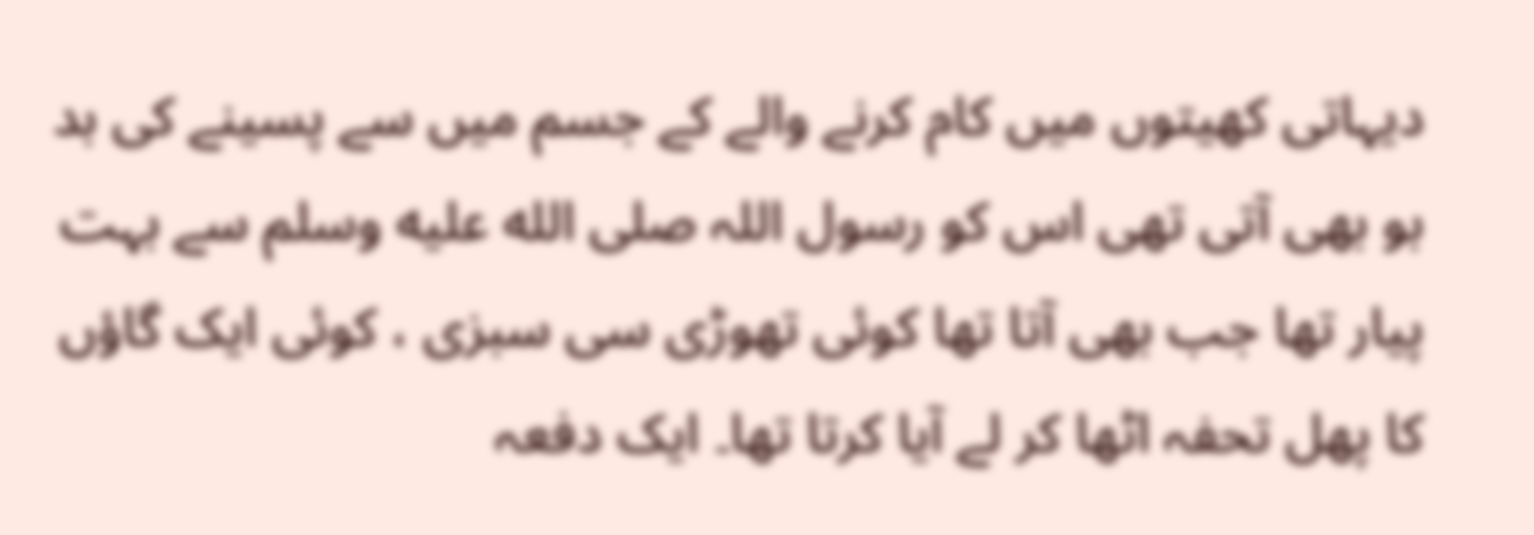دیہاتی کھیتوں میں کام کرنے والے کے جسم میں سے پسینے کی بد بو بھی آتی تھی اس کو رسول اللہ صلى الله عليه وسلم سے بہت پیار تھا جب بھی آتا تھا کوئی تھوڑی سی سبزی ، کوئی ایک گاؤں کا پھل تحفہ اٹھا کر لے آیا کرتا تھا۔ ایک دفعہ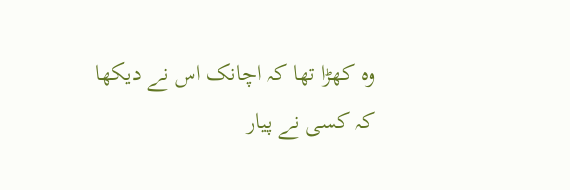وہ کھڑا تھا کہ اچانک اس نے دیکھا کہ کسی نے پیار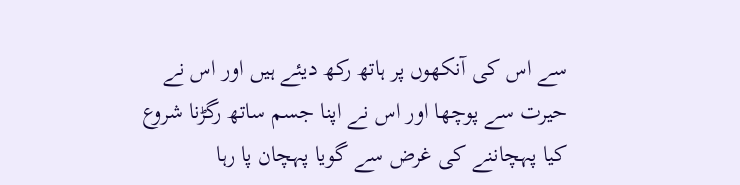سے اس کی آنکھوں پر ہاتھ رکھ دیئے ہیں اور اس نے حیرت سے پوچھا اور اس نے اپنا جسم ساتھ رگڑنا شروع کیا پہچاننے کی غرض سے گویا پہچان پا رہا